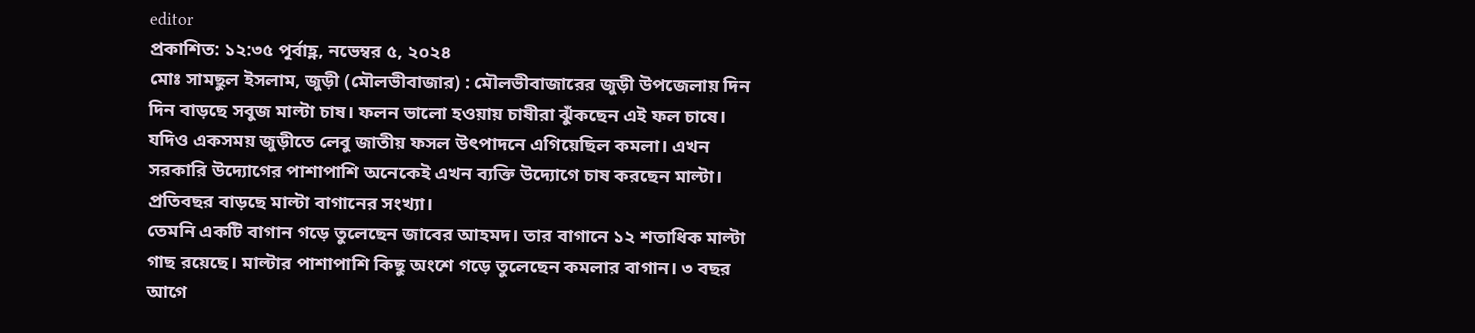editor
প্রকাশিত: ১২:৩৫ পূর্বাহ্ণ, নভেম্বর ৫, ২০২৪
মোঃ সামছুল ইসলাম, জুড়ী (মৌলভীবাজার) : মৌলভীবাজারের জুড়ী উপজেলায় দিন দিন বাড়ছে সবুজ মাল্টা চাষ। ফলন ভালো হওয়ায় চাষীরা ঝুঁকছেন এই ফল চাষে। যদিও একসময় জুড়ীতে লেবু জাতীয় ফসল উৎপাদনে এগিয়েছিল কমলা। এখন সরকারি উদ্যোগের পাশাপাশি অনেকেই এখন ব্যক্তি উদ্যোগে চাষ করছেন মাল্টা। প্রতিবছর বাড়ছে মাল্টা বাগানের সংখ্যা।
তেমনি একটি বাগান গড়ে তুলেছেন জাবের আহমদ। তার বাগানে ১২ শতাধিক মাল্টা গাছ রয়েছে। মাল্টার পাশাপাশি কিছু অংশে গড়ে তুলেছেন কমলার বাগান। ৩ বছর আগে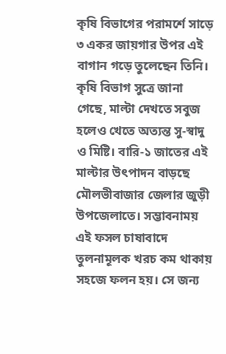কৃষি বিভাগের পরামর্শে সাড়ে ৩ একর জায়গার উপর এই বাগান গড়ে তুলেছেন তিনি।
কৃষি বিভাগ সুত্রে জানা গেছে, মাল্টা দেখতে সবুজ হলেও খেতে অত্যন্ত সু-স্বাদু ও মিষ্টি। বারি-১ জাতের এই মাল্টার উৎপাদন বাড়ছে মৌলভীবাজার জেলার জুড়ী উপজেলাতে। সম্ভাবনাময় এই ফসল চাষাবাদে তুলনামূলক খরচ কম থাকায় সহজে ফলন হয়। সে জন্য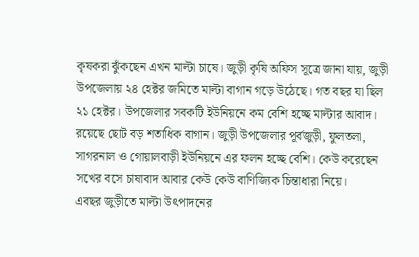কৃষকরা ঝুঁকছেন এখন মাল্টা চাষে। জুড়ী কৃষি অফিস সূত্রে জানা যায়, জুড়ী উপজেলায় ২৪ হেক্টর জমিতে মাল্টা বাগান গড়ে উঠেছে। গত বছর যা ছিল ২১ হেক্টর। উপজেলার সবকটি ইউনিয়নে কম বেশি হচ্ছে মাল্টার আবাদ। রয়েছে ছোট বড় শতাধিক বাগান। জুড়ী উপজেলার পূর্বজুড়ী, ফুলতলা, সাগরনাল ও গোয়ালবাড়ী ইউনিয়নে এর ফলন হচ্ছে বেশি। কেউ করেছেন সখের বসে চাষাবাদ আবার কেউ কেউ বাণিজ্যিক চিন্তাধারা নিয়ে।
এবছর জুড়ীতে মাল্টা উৎপাদনের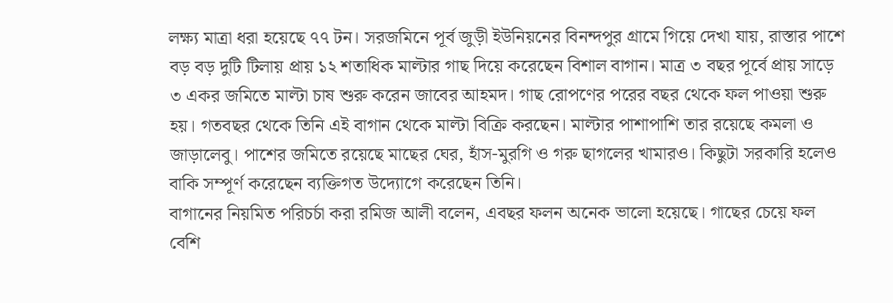লক্ষ্য মাত্রা ধরা হয়েছে ৭৭ টন। সরজমিনে পূর্ব জুড়ী ইউনিয়নের বিনন্দপুর গ্রামে গিয়ে দেখা যায়, রাস্তার পাশে বড় বড় দুটি টিলায় প্রায় ১২ শতাধিক মাল্টার গাছ দিয়ে করেছেন বিশাল বাগান। মাত্র ৩ বছর পূর্বে প্রায় সাড়ে ৩ একর জমিতে মাল্টা চাষ শুরু করেন জাবের আহমদ। গাছ রোপণের পরের বছর থেকে ফল পাওয়া শুরু হয়। গতবছর থেকে তিনি এই বাগান থেকে মাল্টা বিক্রি করছেন। মাল্টার পাশাপাশি তার রয়েছে কমলা ও জাড়ালেবু। পাশের জমিতে রয়েছে মাছের ঘের, হাঁস-মুরগি ও গরু ছাগলের খামারও। কিছুটা সরকারি হলেও বাকি সম্পূর্ণ করেছেন ব্যক্তিগত উদ্যোগে করেছেন তিনি।
বাগানের নিয়মিত পরিচর্চা করা রমিজ আলী বলেন, এবছর ফলন অনেক ভালো হয়েছে। গাছের চেয়ে ফল বেশি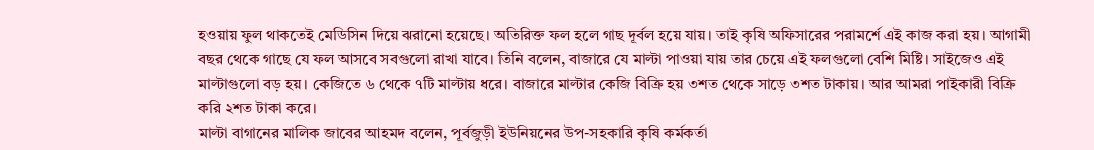হওয়ায় ফুল থাকতেই মেডিসিন দিয়ে ঝরানো হয়েছে। অতিরিক্ত ফল হলে গাছ দূর্বল হয়ে যায়। তাই কৃষি অফিসারের পরামর্শে এই কাজ করা হয়। আগামী বছর থেকে গাছে যে ফল আসবে সবগুলো রাখা যাবে। তিনি বলেন, বাজারে যে মাল্টা পাওয়া যায় তার চেয়ে এই ফলগুলো বেশি মিষ্টি। সাইজেও এই মাল্টাগুলো বড় হয়। কেজিতে ৬ থেকে ৭টি মাল্টায় ধরে। বাজারে মাল্টার কেজি বিক্রি হয় ৩শত থেকে সাড়ে ৩শত টাকায়। আর আমরা পাইকারী বিক্রি করি ২শত টাকা করে।
মাল্টা বাগানের মালিক জাবের আহমদ বলেন, পূর্বজুড়ী ইউনিয়নের উপ-সহকারি কৃষি কর্মকর্তা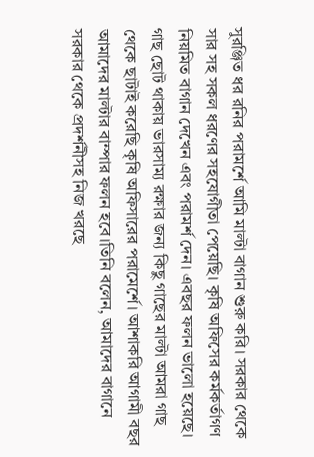সুরঞ্জিত ধর রনির পরামর্শে আমি মাল্টা বাগান শুরু করি। সরকার থেকে সার সহ সকল ধরণের সহযোগীতা পেয়েছি। কৃষি অফিসের কর্মকর্তাগণ নিয়মিত বাগান দেখেন এবং পরামর্শ দেন। এবছর ফলন ভালো হয়েছে। গাছ ছোট থাকায় ভারসাম্য রক্ষার জন্য কিছু গাছের মাল্টা আমরা গাছ থেকে ছাটাই করেছি কৃষি অফিসারের পরামের্শে। আশাকরি আগামী বছর আমাদের মাল্টার বাম্পার ফলন হবে।তিনি বলেন, আমাদের বাগানে সরকার থেকে প্রদর্শনীসহ নিজ খরছে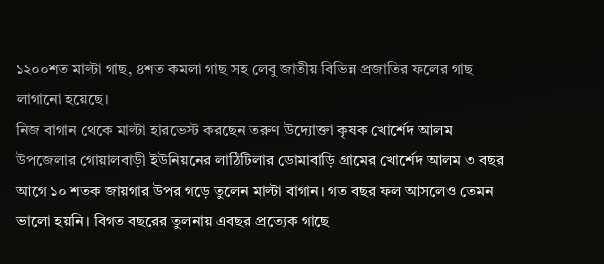১২০০শত মাল্টা গাছ, ৪শত কমলা গাছ সহ লেবু জাতীয় বিভিন্ন প্রজাতির ফলের গাছ লাগানো হয়েছে।
নিজ বাগান থেকে মাল্টা হারভেস্ট করছেন তরুণ উদ্যোক্তা কৃষক খোর্শেদ আলম
উপজেলার গোয়ালবাড়ী ইউনিয়নের লাঠিটিলার ডোমাবাড়ি গ্রামের খোর্শেদ আলম ৩ বছর আগে ১০ শতক জায়গার উপর গড়ে তুলেন মাল্টা বাগান। গত বছর ফল আসলেও তেমন ভালো হয়নি। বিগত বছরের তুলনায় এবছর প্রত্যেক গাছে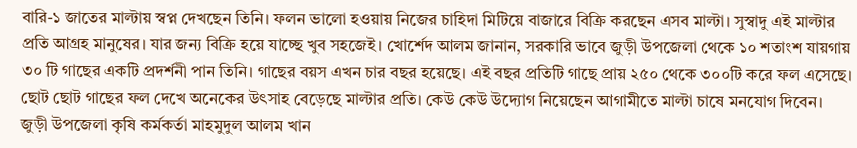বারি-১ জাতের মাল্টায় স্বপ্ন দেখছেন তিনি। ফলন ভালো হওয়ায় নিজের চাহিদা মিটিয়ে বাজারে বিক্রি করছেন এসব মাল্টা। সুস্বাদু এই মাল্টার প্রতি আগ্রহ মানুষের। যার জন্য বিক্রি হয়ে যাচ্ছে খুব সহজেই। খোর্শেদ আলম জানান, সরকারি ভাবে জুড়ী উপজেলা থেকে ১০ শতাংশ যায়গায় ৩০ টি গাছের একটি প্রদর্শনী পান তিনি। গাছের বয়স এখন চার বছর হয়েছে। এই বছর প্রতিটি গাছে প্রায় ২৫০ থেকে ৩০০টি করে ফল এসেছে। ছোট ছোট গাছের ফল দেখে অনেকের উৎসাহ বেড়েছে মাল্টার প্রতি। কেউ কেউ উদ্যোগ নিয়েছেন আগামীতে মাল্টা চাষে মনযোগ দিবেন।
জুড়ী উপজেলা কৃষি কর্মকর্তা মাহমুদুল আলম খান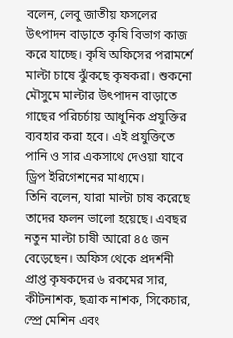বলেন, লেবু জাতীয় ফসলের উৎপাদন বাড়াতে কৃষি বিভাগ কাজ করে যাচ্ছে। কৃষি অফিসের পরামর্শে মাল্টা চাষে ঝুঁকছে কৃষকরা। শুকনো মৌসুমে মাল্টার উৎপাদন বাড়াতে গাছের পরিচর্চায় আধুনিক প্রযুক্তির ব্যবহার করা হবে। এই প্রযুক্তিতে পানি ও সার একসাথে দেওয়া যাবে ড্রিপ ইরিগেশনের মাধ্যমে।
তিনি বলেন, যারা মাল্টা চাষ করেছে তাদের ফলন ভালো হয়েছে। এবছর নতুন মাল্টা চাষী আরো ৪৫ জন বেড়েছেন। অফিস থেকে প্রদর্শনী প্রাপ্ত কৃষকদের ৬ রকমের সার, কীটনাশক, ছত্রাক নাশক, সিকেচার, স্প্রে মেশিন এবং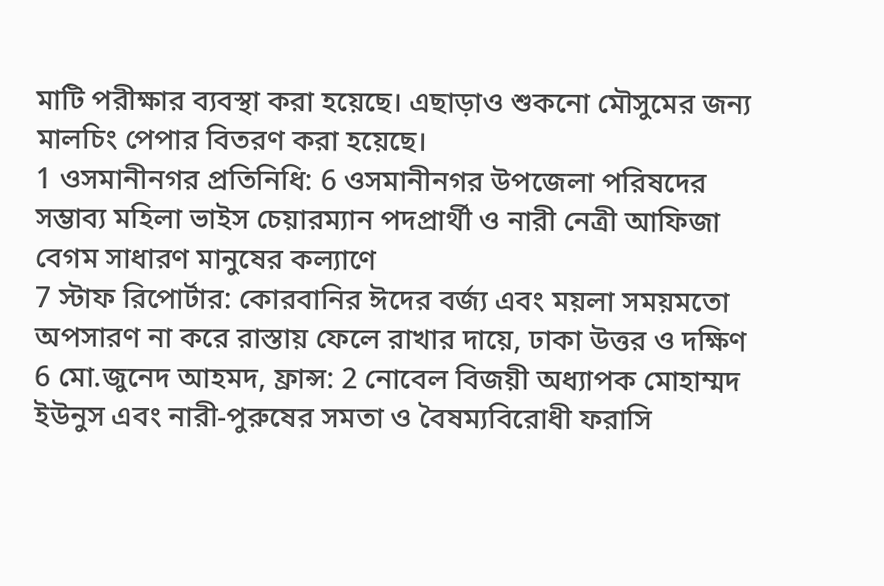মাটি পরীক্ষার ব্যবস্থা করা হয়েছে। এছাড়াও শুকনো মৌসুমের জন্য মালচিং পেপার বিতরণ করা হয়েছে।
1 ওসমানীনগর প্রতিনিধি: 6 ওসমানীনগর উপজেলা পরিষদের সম্ভাব্য মহিলা ভাইস চেয়ারম্যান পদপ্রার্থী ও নারী নেত্রী আফিজা বেগম সাধারণ মানুষের কল্যাণে
7 স্টাফ রিপোর্টার: কোরবানির ঈদের বর্জ্য এবং ময়লা সময়মতো অপসারণ না করে রাস্তায় ফেলে রাখার দায়ে, ঢাকা উত্তর ও দক্ষিণ
6 মো.জুনেদ আহমদ, ফ্রান্স: 2 নোবেল বিজয়ী অধ্যাপক মোহাম্মদ ইউনুস এবং নারী-পুরুষের সমতা ও বৈষম্যবিরোধী ফরাসি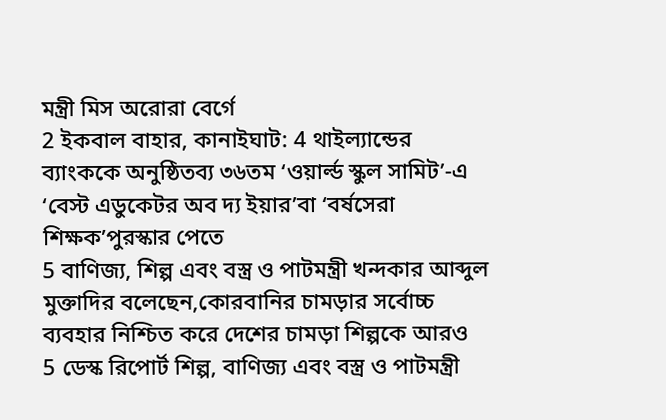মন্ত্রী মিস অরোরা বের্গে
2 ইকবাল বাহার, কানাইঘাট: 4 থাইল্যান্ডের ব্যাংককে অনুষ্ঠিতব্য ৩৬তম ‘ওয়ার্ল্ড স্কুল সামিট’-এ ‘বেস্ট এডুকেটর অব দ্য ইয়ার’বা ‘বর্ষসেরা শিক্ষক’পুরস্কার পেতে
5 বাণিজ্য, শিল্প এবং বস্ত্র ও পাটমন্ত্রী খন্দকার আব্দুল মুক্তাদির বলেছেন,কোরবানির চামড়ার সর্বোচ্চ ব্যবহার নিশ্চিত করে দেশের চামড়া শিল্পকে আরও
5 ডেস্ক রিপোর্ট শিল্প, বাণিজ্য এবং বস্ত্র ও পাটমন্ত্রী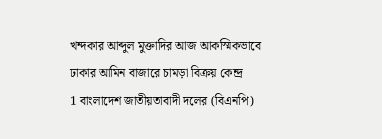খন্দকার আব্দুল মুক্তাদির আজ আকস্মিকভাবে ঢাকার আমিন বাজারে চামড়া বিক্রয় কেন্দ্র
1 বাংলাদেশ জাতীয়তাবাদী দলের (বিএনপি)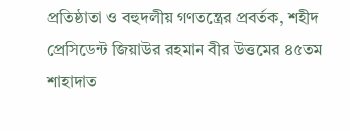প্রতিষ্ঠাতা ও বহুদলীয় গণতন্ত্রের প্রবর্তক, শহীদ প্রেসিডেন্ট জিয়াউর রহমান বীর উত্তমের ৪৫তম শাহাদাত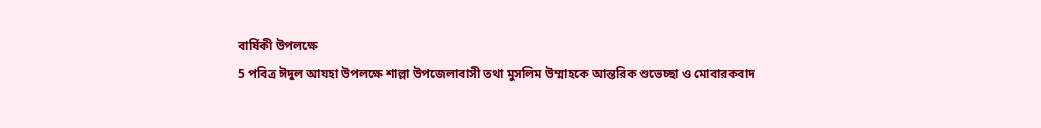বার্ষিকী উপলক্ষে
5 পবিত্র ঈদুল আযহা উপলক্ষে শাল্লা উপজেলাবাসী তথা মুসলিম উম্মাহকে আন্তরিক শুভেচ্ছা ও মোবারকবাদ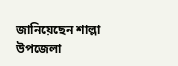জানিয়েছেন শাল্লা উপজেলা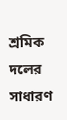শ্রমিক দলের সাধারণ